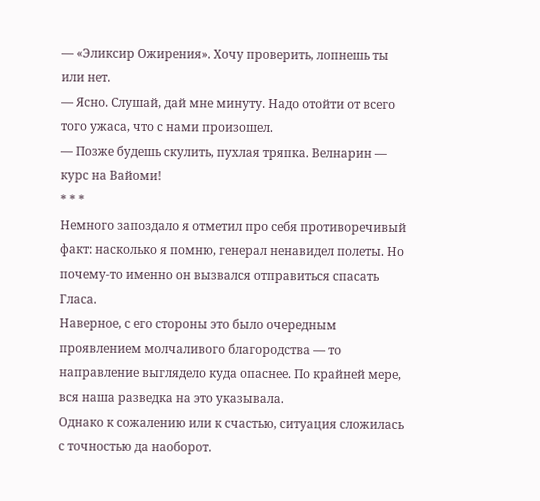— «Эликсир Ожирения». Хочу проверить, лопнешь ты или нет.
— Ясно. Слушай, дай мне минуту. Надо отойти от всего того ужаса, что с нами произошел.
— Позже будешь скулить, пухлая тряпка. Велнарин — курс на Вайоми!
* * *
Немного запоздало я отметил про себя противоречивый факт: насколько я помню, генерал ненавидел полеты. Но почему-то именно он вызвался отправиться спасать Гласа.
Наверное, с его стороны это было очередным проявлением молчаливого благородства — то направление выглядело куда опаснее. По крайней мере, вся наша разведка на это указывала.
Однако к сожалению или к счастью, ситуация сложилась с точностью да наоборот.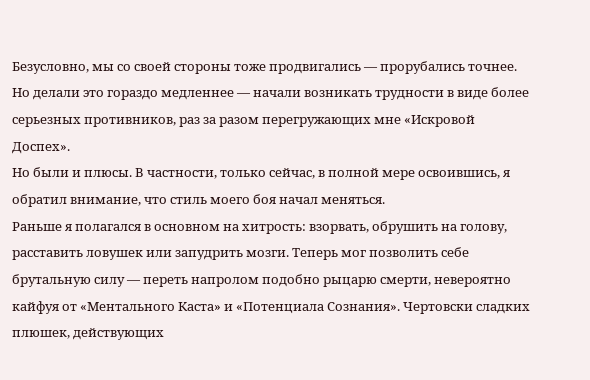Безусловно, мы со своей стороны тоже продвигались — прорубались точнее. Но делали это гораздо медленнее — начали возникать трудности в виде более серьезных противников, раз за разом перегружающих мне «Искровой Доспех».
Но были и плюсы. В частности, только сейчас, в полной мере освоившись, я обратил внимание, что стиль моего боя начал меняться.
Раньше я полагался в основном на хитрость: взорвать, обрушить на голову, расставить ловушек или запудрить мозги. Теперь мог позволить себе брутальную силу — переть напролом подобно рыцарю смерти, невероятно кайфуя от «Ментального Каста» и «Потенциала Сознания». Чертовски сладких плюшек, действующих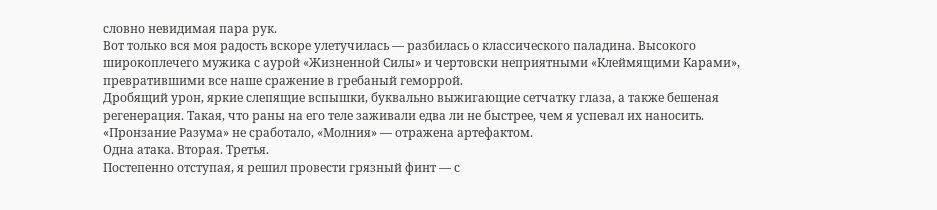словно невидимая пара рук.
Вот только вся моя радость вскоре улетучилась — разбилась о классического паладина. Высокого широкоплечего мужика с аурой «Жизненной Силы» и чертовски неприятными «Клеймящими Карами», превратившими все наше сражение в гребаный геморрой.
Дробящий урон, яркие слепящие вспышки, буквально выжигающие сетчатку глаза, а также бешеная регенерация. Такая, что раны на его теле заживали едва ли не быстрее, чем я успевал их наносить. «Пронзание Разума» не сработало, «Молния» — отражена артефактом.
Одна атака. Вторая. Третья.
Постепенно отступая, я решил провести грязный финт — с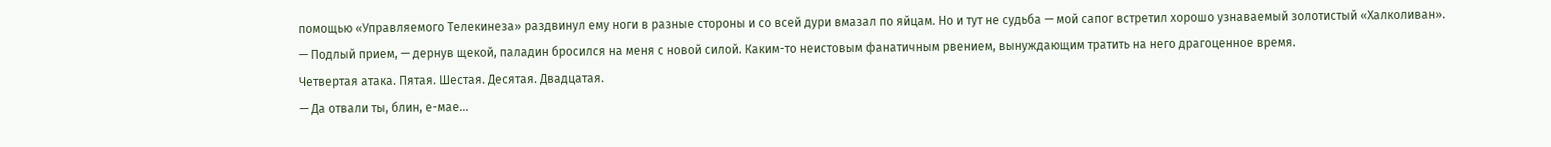помощью «Управляемого Телекинеза» раздвинул ему ноги в разные стороны и со всей дури вмазал по яйцам. Но и тут не судьба — мой сапог встретил хорошо узнаваемый золотистый «Халколиван».
— Подлый прием, — дернув щекой, паладин бросился на меня с новой силой. Каким-то неистовым фанатичным рвением, вынуждающим тратить на него драгоценное время.
Четвертая атака. Пятая. Шестая. Десятая. Двадцатая.
— Да отвали ты, блин, е-мае…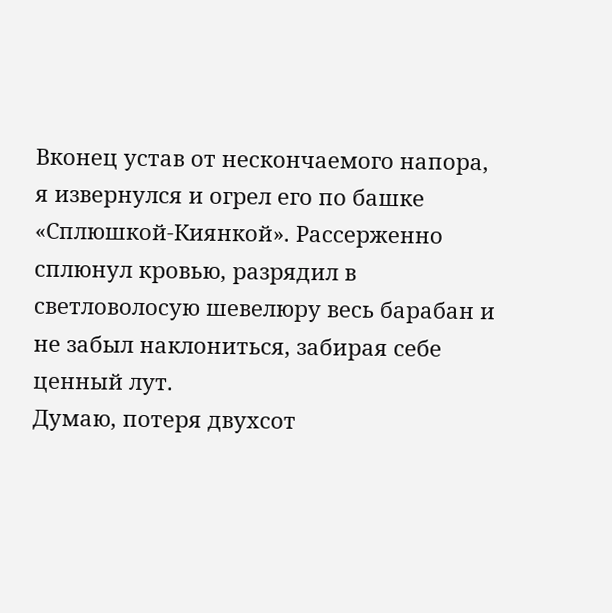Вконец устав от нескончаемого напора, я извернулся и огрел его по башке «Сплюшкой-Киянкой». Рассерженно сплюнул кровью, разрядил в светловолосую шевелюру весь барабан и не забыл наклониться, забирая себе ценный лут.
Думаю, потеря двухсот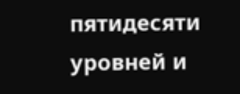пятидесяти уровней и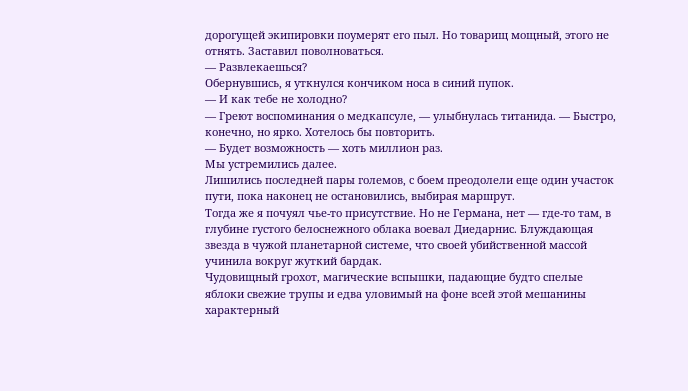дорогущей экипировки поумерят его пыл. Но товарищ мощный, этого не отнять. Заставил поволноваться.
— Развлекаешься?
Обернувшись, я уткнулся кончиком носа в синий пупок.
— И как тебе не холодно?
— Греют воспоминания о медкапсуле, — улыбнулась титанида. — Быстро, конечно, но ярко. Хотелось бы повторить.
— Будет возможность — хоть миллион раз.
Мы устремились далее.
Лишились последней пары големов, с боем преодолели еще один участок пути, пока наконец не остановились, выбирая маршрут.
Тогда же я почуял чье-то присутствие. Но не Германа, нет — где-то там, в глубине густого белоснежного облака воевал Диедарнис. Блуждающая звезда в чужой планетарной системе, что своей убийственной массой учинила вокруг жуткий бардак.
Чудовищный грохот, магические вспышки, падающие будто спелые яблоки свежие трупы и едва уловимый на фоне всей этой мешанины характерный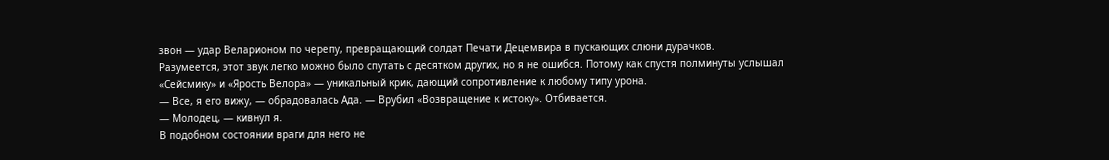звон — удар Веларионом по черепу, превращающий солдат Печати Децемвира в пускающих слюни дурачков.
Разумеется, этот звук легко можно было спутать с десятком других, но я не ошибся. Потому как спустя полминуты услышал «Сейсмику» и «Ярость Велора» — уникальный крик, дающий сопротивление к любому типу урона.
— Все, я его вижу, — обрадовалась Ада. — Врубил «Возвращение к истоку». Отбивается.
— Молодец, — кивнул я.
В подобном состоянии враги для него не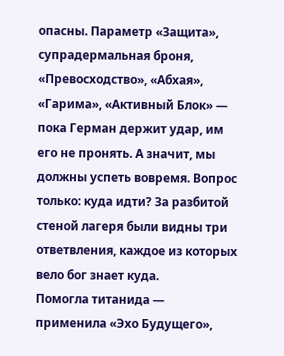опасны. Параметр «Защита», супрадермальная броня, «Превосходство», «Абхая», «Гарима», «Активный Блок» — пока Герман держит удар, им его не пронять. А значит, мы должны успеть вовремя. Вопрос только: куда идти? За разбитой стеной лагеря были видны три ответвления, каждое из которых вело бог знает куда.
Помогла титанида — применила «Эхо Будущего»,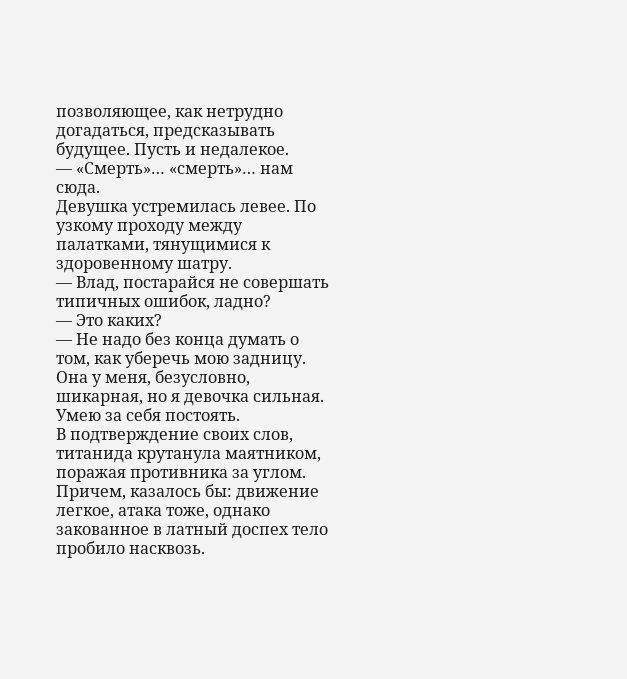позволяющее, как нетрудно догадаться, предсказывать будущее. Пусть и недалекое.
— «Смерть»… «смерть»… нам сюда.
Девушка устремилась левее. По узкому проходу между палатками, тянущимися к здоровенному шатру.
— Влад, постарайся не совершать типичных ошибок, ладно?
— Это каких?
— Не надо без конца думать о том, как уберечь мою задницу. Она у меня, безусловно, шикарная, но я девочка сильная. Умею за себя постоять.
В подтверждение своих слов, титанида крутанула маятником, поражая противника за углом. Причем, казалось бы: движение легкое, атака тоже, однако закованное в латный доспех тело пробило насквозь.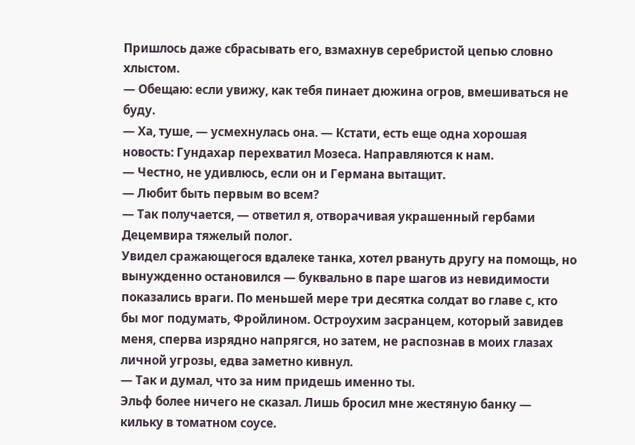Пришлось даже сбрасывать его, взмахнув серебристой цепью словно хлыстом.
— Обещаю: если увижу, как тебя пинает дюжина огров, вмешиваться не буду.
— Ха, туше, — усмехнулась она. — Кстати, есть еще одна хорошая новость: Гундахар перехватил Мозеса. Направляются к нам.
— Честно, не удивлюсь, если он и Германа вытащит.
— Любит быть первым во всем?
— Так получается, — ответил я, отворачивая украшенный гербами Децемвира тяжелый полог.
Увидел сражающегося вдалеке танка, хотел рвануть другу на помощь, но вынужденно остановился — буквально в паре шагов из невидимости показались враги. По меньшей мере три десятка солдат во главе с, кто бы мог подумать, Фройлином. Остроухим засранцем, который завидев меня, сперва изрядно напрягся, но затем, не распознав в моих глазах личной угрозы, едва заметно кивнул.
— Так и думал, что за ним придешь именно ты.
Эльф более ничего не сказал. Лишь бросил мне жестяную банку — кильку в томатном соусе.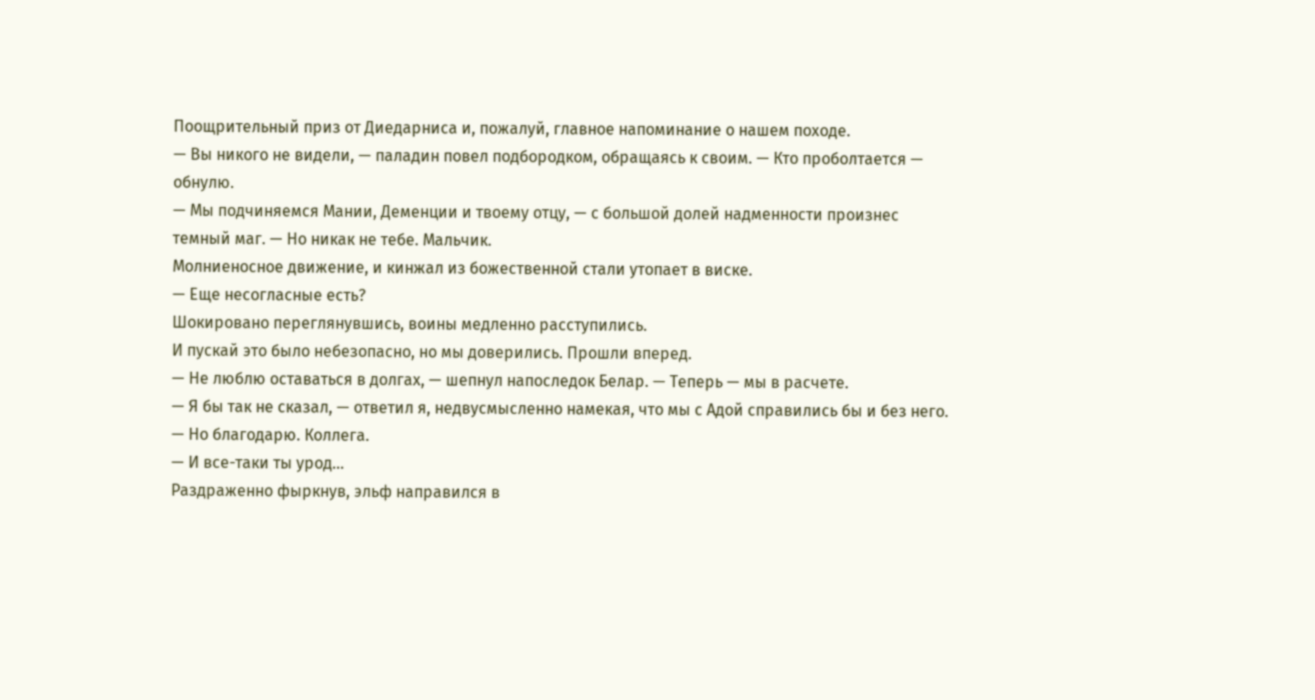Поощрительный приз от Диедарниса и, пожалуй, главное напоминание о нашем походе.
— Вы никого не видели, — паладин повел подбородком, обращаясь к своим. — Кто проболтается — обнулю.
— Мы подчиняемся Мании, Деменции и твоему отцу, — с большой долей надменности произнес темный маг. — Но никак не тебе. Мальчик.
Молниеносное движение, и кинжал из божественной стали утопает в виске.
— Еще несогласные есть?
Шокировано переглянувшись, воины медленно расступились.
И пускай это было небезопасно, но мы доверились. Прошли вперед.
— Не люблю оставаться в долгах, — шепнул напоследок Белар. — Теперь — мы в расчете.
— Я бы так не сказал, — ответил я, недвусмысленно намекая, что мы с Адой справились бы и без него. — Но благодарю. Коллега.
— И все-таки ты урод…
Раздраженно фыркнув, эльф направился в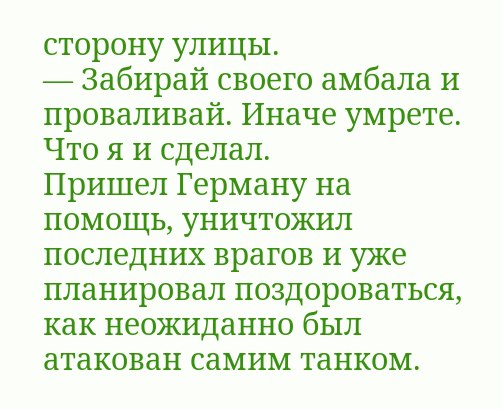сторону улицы.
— Забирай своего амбала и проваливай. Иначе умрете.
Что я и сделал.
Пришел Герману на помощь, уничтожил последних врагов и уже планировал поздороваться, как неожиданно был атакован самим танком.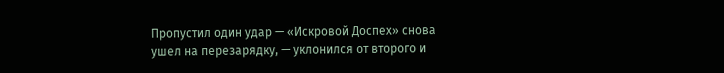Пропустил один удар — «Искровой Доспех» снова ушел на перезарядку, — уклонился от второго и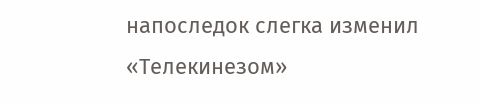напоследок слегка изменил «Телекинезом»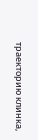траекторию клинка,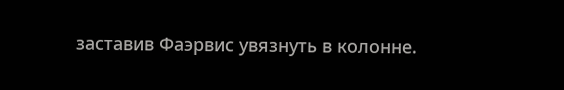заставив Фаэрвис увязнуть в колонне.